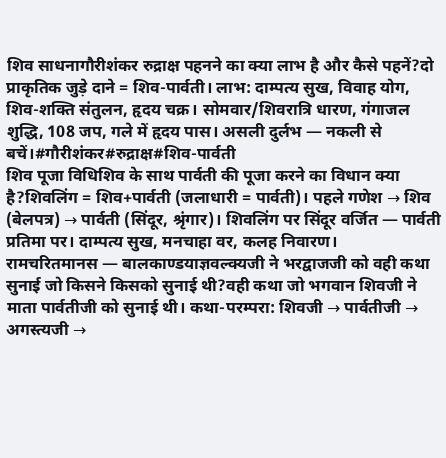शिव साधनागौरीशंकर रुद्राक्ष पहनने का क्या लाभ है और कैसे पहनें?दो प्राकृतिक जुड़े दाने = शिव-पार्वती। लाभ: दाम्पत्य सुख, विवाह योग, शिव-शक्ति संतुलन, हृदय चक्र। सोमवार/शिवरात्रि धारण, गंगाजल शुद्धि, 108 जप, गले में हृदय पास। असली दुर्लभ — नकली से बचें।#गौरीशंकर#रुद्राक्ष#शिव-पार्वती
शिव पूजा विधिशिव के साथ पार्वती की पूजा करने का विधान क्या है?शिवलिंग = शिव+पार्वती (जलाधारी = पार्वती)। पहले गणेश → शिव (बेलपत्र) → पार्वती (सिंदूर, श्रृंगार)। शिवलिंग पर सिंदूर वर्जित — पार्वती प्रतिमा पर। दाम्पत्य सुख, मनचाहा वर, कलह निवारण।
रामचरितमानस — बालकाण्डयाज्ञवल्क्यजी ने भरद्वाजजी को वही कथा सुनाई जो किसने किसको सुनाई थी?वही कथा जो भगवान शिवजी ने माता पार्वतीजी को सुनाई थी। कथा-परम्परा: शिवजी → पार्वतीजी → अगस्त्यजी →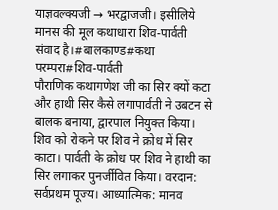याज्ञवल्क्यजी → भरद्वाजजी। इसीलिये मानस की मूल कथाधारा शिव-पार्वती संवाद है।#बालकाण्ड#कथा परम्परा#शिव-पार्वती
पौराणिक कथागणेश जी का सिर क्यों कटा और हाथी सिर कैसे लगापार्वती ने उबटन से बालक बनाया, द्वारपाल नियुक्त किया। शिव को रोकने पर शिव ने क्रोध में सिर काटा। पार्वती के क्रोध पर शिव ने हाथी का सिर लगाकर पुनर्जीवित किया। वरदान: सर्वप्रथम पूज्य। आध्यात्मिक: मानव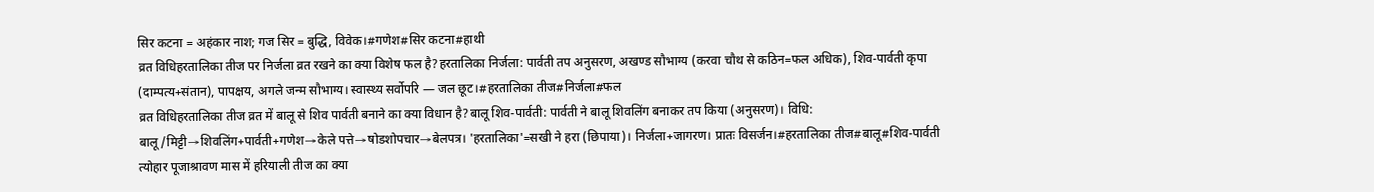सिर कटना = अहंकार नाश; गज सिर = बुद्धि, विवेक।#गणेश#सिर कटना#हाथी
व्रत विधिहरतालिका तीज पर निर्जला व्रत रखने का क्या विशेष फल है?हरतालिका निर्जला: पार्वती तप अनुसरण, अखण्ड सौभाग्य (करवा चौथ से कठिन=फल अधिक), शिव-पार्वती कृपा (दाम्पत्य+संतान), पापक्षय, अगले जन्म सौभाग्य। स्वास्थ्य सर्वोपरि — जल छूट।#हरतालिका तीज#निर्जला#फल
व्रत विधिहरतालिका तीज व्रत में बालू से शिव पार्वती बनाने का क्या विधान है?बालू शिव-पार्वती: पार्वती ने बालू शिवलिंग बनाकर तप किया (अनुसरण)। विधि: बालू/मिट्टी→शिवलिंग+पार्वती+गणेश→केले पत्ते→षोडशोपचार→बेलपत्र। 'हरतालिका'=सखी ने हरा (छिपाया)। निर्जला+जागरण। प्रातः विसर्जन।#हरतालिका तीज#बालू#शिव-पार्वती
त्योहार पूजाश्रावण मास में हरियाली तीज का क्या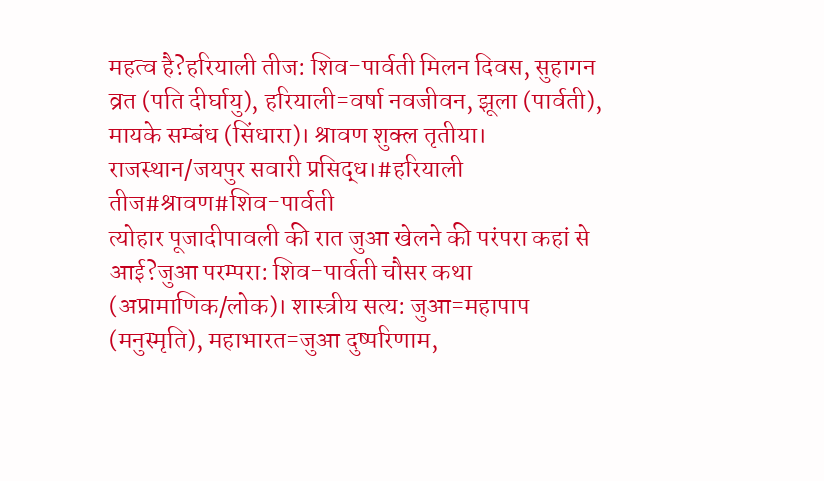महत्व है?हरियाली तीज: शिव-पार्वती मिलन दिवस, सुहागन व्रत (पति दीर्घायु), हरियाली=वर्षा नवजीवन, झूला (पार्वती), मायके सम्बंध (सिंधारा)। श्रावण शुक्ल तृतीया। राजस्थान/जयपुर सवारी प्रसिद्ध।#हरियाली तीज#श्रावण#शिव-पार्वती
त्योहार पूजादीपावली की रात जुआ खेलने की परंपरा कहां से आई?जुआ परम्परा: शिव-पार्वती चौसर कथा (अप्रामाणिक/लोक)। शास्त्रीय सत्य: जुआ=महापाप (मनुस्मृति), महाभारत=जुआ दुष्परिणाम,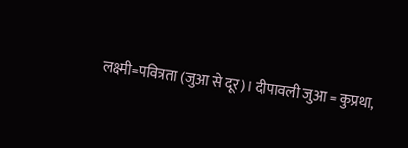लक्ष्मी=पवित्रता (जुआ से दूर)। दीपावली जुआ = कुप्रथा,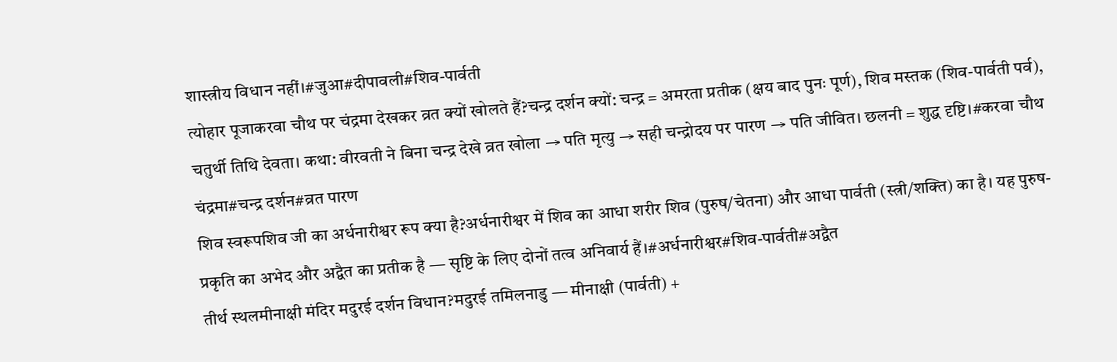शास्त्रीय विधान नहीं।#जुआ#दीपावली#शिव-पार्वती
त्योहार पूजाकरवा चौथ पर चंद्रमा देखकर व्रत क्यों खोलते हैं?चन्द्र दर्शन क्यों: चन्द्र = अमरता प्रतीक (क्षय बाद पुनः पूर्ण), शिव मस्तक (शिव-पार्वती पर्व), चतुर्थी तिथि देवता। कथा: वीरवती ने बिना चन्द्र देखे व्रत खोला → पति मृत्यु → सही चन्द्रोदय पर पारण → पति जीवित। छलनी = शुद्ध दृष्टि।#करवा चौथ चंद्रमा#चन्द्र दर्शन#व्रत पारण
शिव स्वरूपशिव जी का अर्धनारीश्वर रूप क्या है?अर्धनारीश्वर में शिव का आधा शरीर शिव (पुरुष/चेतना) और आधा पार्वती (स्त्री/शक्ति) का है। यह पुरुष-प्रकृति का अभेद और अद्वैत का प्रतीक है — सृष्टि के लिए दोनों तत्व अनिवार्य हैं।#अर्धनारीश्वर#शिव-पार्वती#अद्वैत
तीर्थ स्थलमीनाक्षी मंदिर मदुरई दर्शन विधान?मदुरई तमिलनाडु — मीनाक्षी (पार्वती) +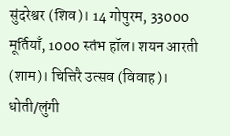सुंदरेश्वर (शिव)। 14 गोपुरम, 33000 मूर्तियाँ, 1000 स्तंभ हॉल। शयन आरती (शाम)। चित्तिरै उत्सव (विवाह)। धोती/लुंगी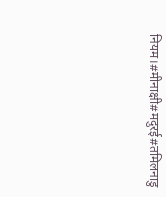नियम।#मीनाक्षी#मदुरई#तमिलनाडु